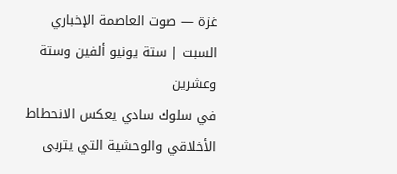غزة — صوت العاصمة الإخباري السبت | ستة يونيو ألفين وستة وعشرين
في سلوك سادي يعكس الانحطاط الأخلاقي والوحشية التي يتربى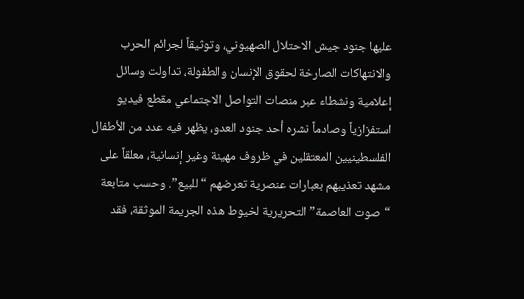عليها جنود جيش الاحتلال الصهيوني، وتوثيقاً لجرائم الحرب والانتهاكات الصارخة لحقوق الإنسان والطفولة، تداولت وسائل إعلامية ونشطاء عبر منصات التواصل الاجتماعي مقطع فيديو استفزازياً وصادماً نشره أحد جنود العدو، يظهر فيه عدد من الأطفال الفلسطينيين المعتقلين في ظروف مهينة وغير إنسانية، معلقاً على مشهد تعذيبهم بعبارات عنصرية تعرضهم “للبيع”. وحسب متابعة “صوت العاصمة” التحريرية لخيوط هذه الجريمة الموثقة، فقد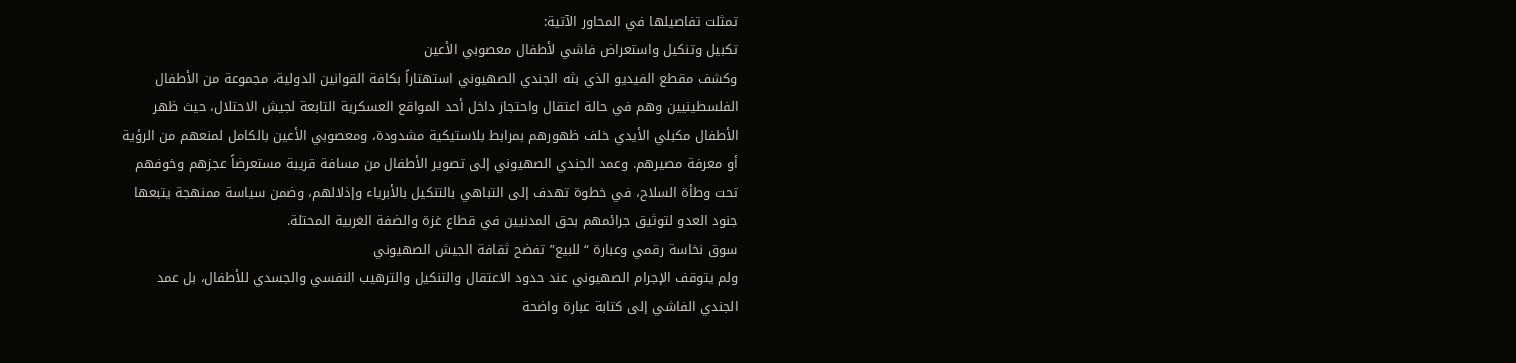تمثلت تفاصيلها في المحاور الآتية:
تكبيل وتنكيل واستعراض فاشي لأطفال معصوبي الأعين
وكشف مقطع الفيديو الذي بثه الجندي الصهيوني استهتاراً بكافة القوانين الدولية، مجموعة من الأطفال الفلسطينيين وهم في حالة اعتقال واحتجاز داخل أحد المواقع العسكرية التابعة لجيش الاحتلال، حيث ظهر الأطفال مكبلي الأيدي خلف ظهورهم بمرابط بلاستيكية مشدودة، ومعصوبي الأعين بالكامل لمنعهم من الرؤية أو معرفة مصيرهم. وعمد الجندي الصهيوني إلى تصوير الأطفال من مسافة قريبة مستعرضاً عجزهم وخوفهم تحت وطأة السلاح، في خطوة تهدف إلى التباهي بالتنكيل بالأبرياء وإذلالهم، وضمن سياسة ممنهجة يتبعها جنود العدو لتوثيق جرائمهم بحق المدنيين في قطاع غزة والضفة الغربية المحتلة.
سوق نخاسة رقمي وعبارة “للبيع” تفضح ثقافة الجيش الصهيوني
ولم يتوقف الإجرام الصهيوني عند حدود الاعتقال والتنكيل والترهيب النفسي والجسدي للأطفال، بل عمد الجندي الفاشي إلى كتابة عبارة واضحة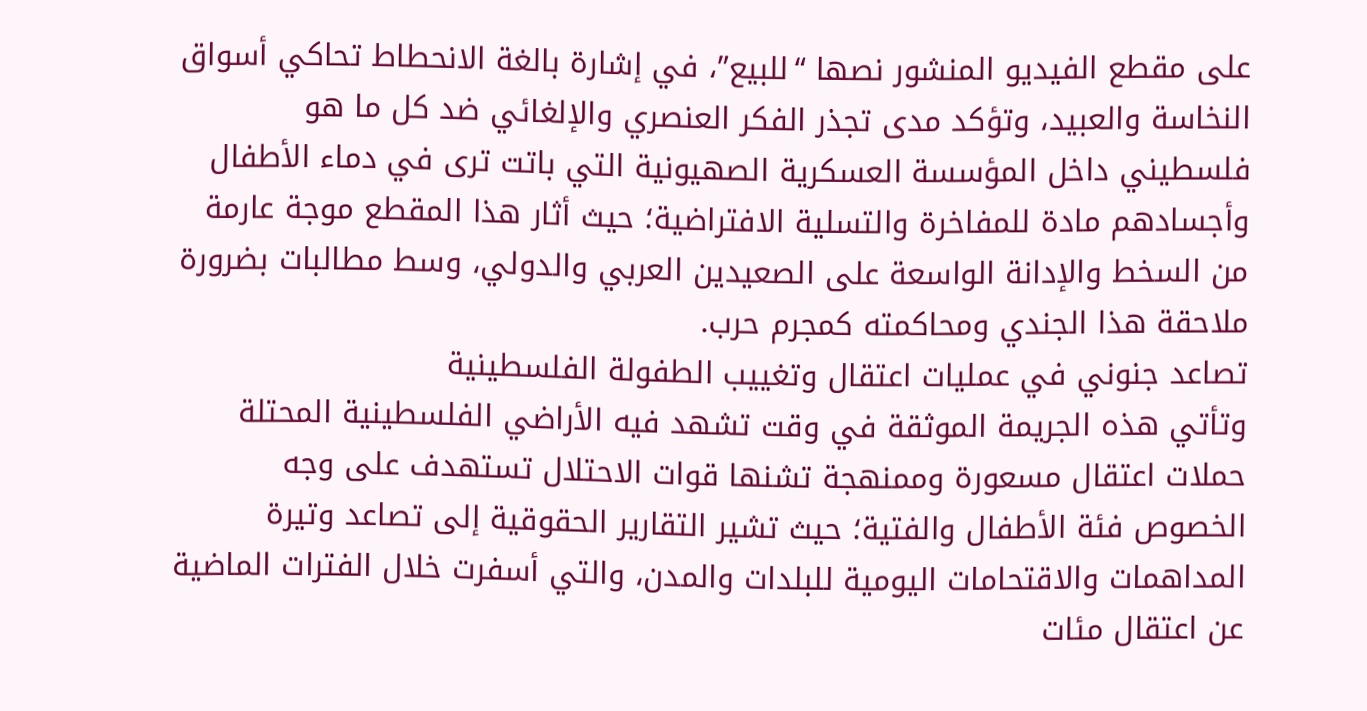على مقطع الفيديو المنشور نصها “للبيع”، في إشارة بالغة الانحطاط تحاكي أسواق النخاسة والعبيد، وتؤكد مدى تجذر الفكر العنصري والإلغائي ضد كل ما هو فلسطيني داخل المؤسسة العسكرية الصهيونية التي باتت ترى في دماء الأطفال وأجسادهم مادة للمفاخرة والتسلية الافتراضية؛ حيث أثار هذا المقطع موجة عارمة من السخط والإدانة الواسعة على الصعيدين العربي والدولي، وسط مطالبات بضرورة ملاحقة هذا الجندي ومحاكمته كمجرم حرب.
تصاعد جنوني في عمليات اعتقال وتغييب الطفولة الفلسطينية
وتأتي هذه الجريمة الموثقة في وقت تشهد فيه الأراضي الفلسطينية المحتلة حملات اعتقال مسعورة وممنهجة تشنها قوات الاحتلال تستهدف على وجه الخصوص فئة الأطفال والفتية؛ حيث تشير التقارير الحقوقية إلى تصاعد وتيرة المداهمات والاقتحامات اليومية للبلدات والمدن، والتي أسفرت خلال الفترات الماضية عن اعتقال مئات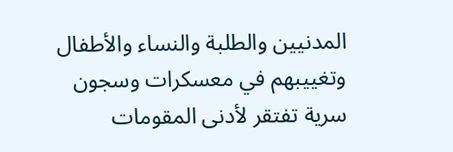المدنيين والطلبة والنساء والأطفال وتغييبهم في معسكرات وسجون سرية تفتقر لأدنى المقومات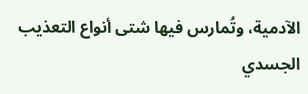الآدمية، وتُمارس فيها شتى أنواع التعذيب الجسدي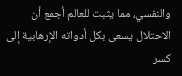والنفسي، مما يثبت للعالم أجمع أن الاحتلال يسعى بكل أدواته الإرهابية إلى كسر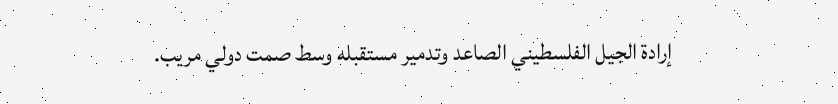إرادة الجيل الفلسطيني الصاعد وتدمير مستقبله وسط صمت دولي مريب.